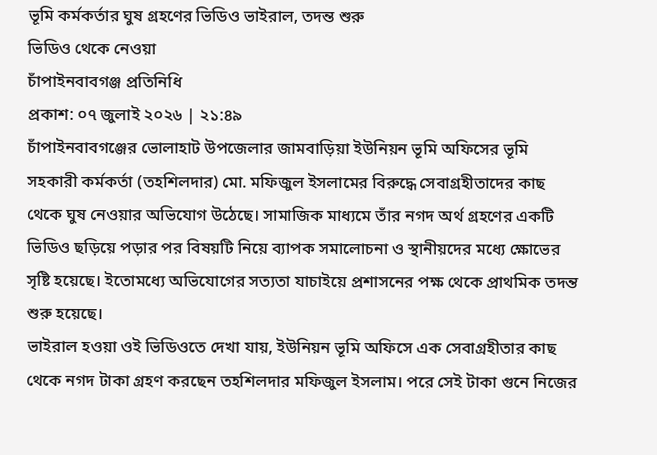ভূমি কর্মকর্তার ঘুষ গ্রহণের ভিডিও ভাইরাল, তদন্ত শুরু
ভিডিও থেকে নেওয়া
চাঁপাইনবাবগঞ্জ প্রতিনিধি
প্রকাশ: ০৭ জুলাই ২০২৬ | ২১:৪৯
চাঁপাইনবাবগঞ্জের ভোলাহাট উপজেলার জামবাড়িয়া ইউনিয়ন ভূমি অফিসের ভূমি সহকারী কর্মকর্তা (তহশিলদার) মো. মফিজুল ইসলামের বিরুদ্ধে সেবাগ্রহীতাদের কাছ থেকে ঘুষ নেওয়ার অভিযোগ উঠেছে। সামাজিক মাধ্যমে তাঁর নগদ অর্থ গ্রহণের একটি ভিডিও ছড়িয়ে পড়ার পর বিষয়টি নিয়ে ব্যাপক সমালোচনা ও স্থানীয়দের মধ্যে ক্ষোভের সৃষ্টি হয়েছে। ইতোমধ্যে অভিযোগের সত্যতা যাচাইয়ে প্রশাসনের পক্ষ থেকে প্রাথমিক তদন্ত শুরু হয়েছে।
ভাইরাল হওয়া ওই ভিডিওতে দেখা যায়, ইউনিয়ন ভূমি অফিসে এক সেবাগ্রহীতার কাছ থেকে নগদ টাকা গ্রহণ করছেন তহশিলদার মফিজুল ইসলাম। পরে সেই টাকা গুনে নিজের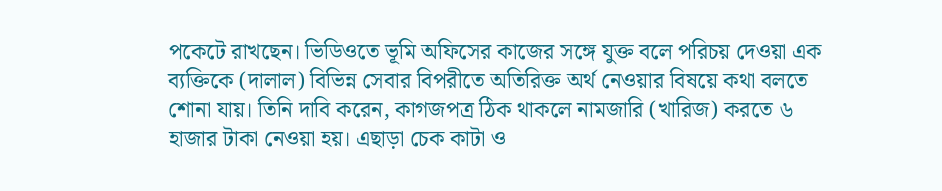পকেটে রাখছেন। ভিডিওতে ভূমি অফিসের কাজের সঙ্গে যুক্ত বলে পরিচয় দেওয়া এক ব্যক্তিকে (দালাল) বিভিন্ন সেবার বিপরীতে অতিরিক্ত অর্থ নেওয়ার বিষয়ে কথা বলতে শোনা যায়। তিনি দাবি করেন, কাগজপত্র ঠিক থাকলে নামজারি (খারিজ) করতে ৬ হাজার টাকা নেওয়া হয়। এছাড়া চেক কাটা ও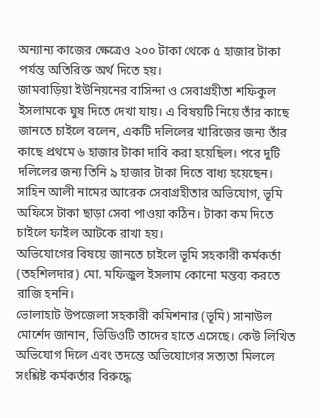অন্যান্য কাজের ক্ষেত্রেও ২০০ টাকা থেকে ৫ হাজার টাকা পর্যন্ত অতিরিক্ত অর্থ দিতে হয়।
জামবাড়িয়া ইউনিয়নের বাসিন্দা ও সেবাগ্রহীতা শফিকুল ইসলামকে ঘুষ দিতে দেখা যায়। এ বিষয়টি নিয়ে তাঁর কাছে জানতে চাইলে বলেন, একটি দলিলের খারিজের জন্য তাঁর কাছে প্রথমে ৬ হাজার টাকা দাবি করা হয়েছিল। পরে দুটি দলিলের জন্য তিনি ৯ হাজার টাকা দিতে বাধ্য হয়েছেন।
সাহিন আলী নামের আরেক সেবাগ্রহীতার অভিযোগ, ভূমি অফিসে টাকা ছাড়া সেবা পাওয়া কঠিন। টাকা কম দিতে চাইলে ফাইল আটকে রাখা হয়।
অভিযোগের বিষয়ে জানতে চাইলে ভূমি সহকারী কর্মকর্তা (তহশিলদার) মো. মফিজুল ইসলাম কোনো মন্তব্য করতে রাজি হননি।
ভোলাহাট উপজেলা সহকারী কমিশনার (ভূমি) সানাউল মোর্শেদ জানান, ভিডিওটি তাদের হাতে এসেছে। কেউ লিখিত অভিযোগ দিলে এবং তদন্তে অভিযোগের সত্যতা মিললে সংশ্লিষ্ট কর্মকর্তার বিরুদ্ধে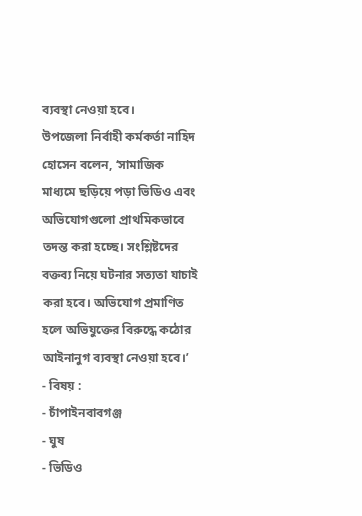ব্যবস্থা নেওয়া হবে।
উপজেলা নির্বাহী কর্মকর্তা নাহিদ হোসেন বলেন, ‘সামাজিক মাধ্যমে ছড়িয়ে পড়া ভিডিও এবং অভিযোগগুলো প্রাথমিকভাবে তদন্ত করা হচ্ছে। সংশ্লিষ্টদের বক্তব্য নিয়ে ঘটনার সত্যতা যাচাই করা হবে। অভিযোগ প্রমাণিত হলে অভিযুক্তের বিরুদ্ধে কঠোর আইনানুগ ব্যবস্থা নেওয়া হবে।’
- বিষয় :
- চাঁপাইনবাবগঞ্জ
- ঘুষ
- ভিডিও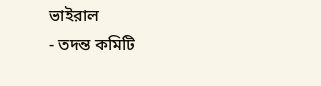ভাইরাল
- তদন্ত কমিটি